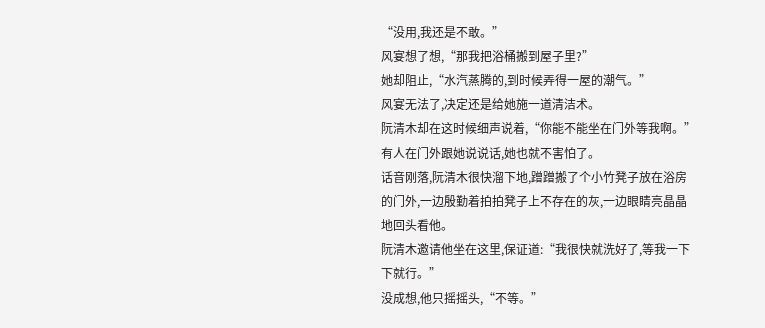“没用,我还是不敢。”
风宴想了想,“那我把浴桶搬到屋子里?”
她却阻止,“水汽蒸腾的,到时候弄得一屋的潮气。”
风宴无法了,决定还是给她施一道清洁术。
阮清木却在这时候细声说着,“你能不能坐在门外等我啊。”
有人在门外跟她说说话,她也就不害怕了。
话音刚落,阮清木很快溜下地,蹭蹭搬了个小竹凳子放在浴房的门外,一边殷勤着拍拍凳子上不存在的灰,一边眼睛亮晶晶地回头看他。
阮清木邀请他坐在这里,保证道:“我很快就洗好了,等我一下下就行。”
没成想,他只摇摇头,“不等。”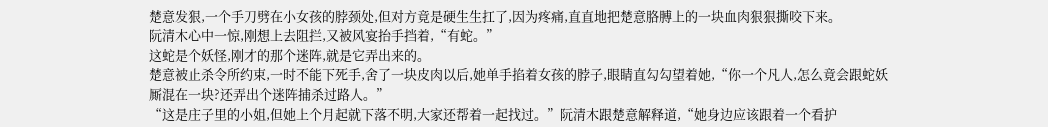楚意发狠,一个手刀劈在小女孩的脖颈处,但对方竟是硬生生扛了,因为疼痛,直直地把楚意胳膊上的一块血肉狠狠撕咬下来。
阮清木心中一惊,刚想上去阻拦,又被风宴抬手挡着,“有蛇。”
这蛇是个妖怪,刚才的那个迷阵,就是它弄出来的。
楚意被止杀令所约束,一时不能下死手,舍了一块皮肉以后,她单手掐着女孩的脖子,眼睛直勾勾望着她,“你一个凡人,怎么竟会跟蛇妖厮混在一块?还弄出个迷阵捕杀过路人。”
“这是庄子里的小姐,但她上个月起就下落不明,大家还帮着一起找过。”阮清木跟楚意解释道,“她身边应该跟着一个看护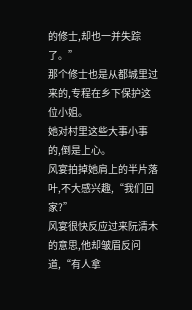的修士,却也一并失踪了。”
那个修士也是从都城里过来的,专程在乡下保护这位小姐。
她对村里这些大事小事的,倒是上心。
风宴拍掉她肩上的半片落叶,不大感兴趣,“我们回家?”
风宴很快反应过来阮清木的意思,他却皱眉反问道,“有人拿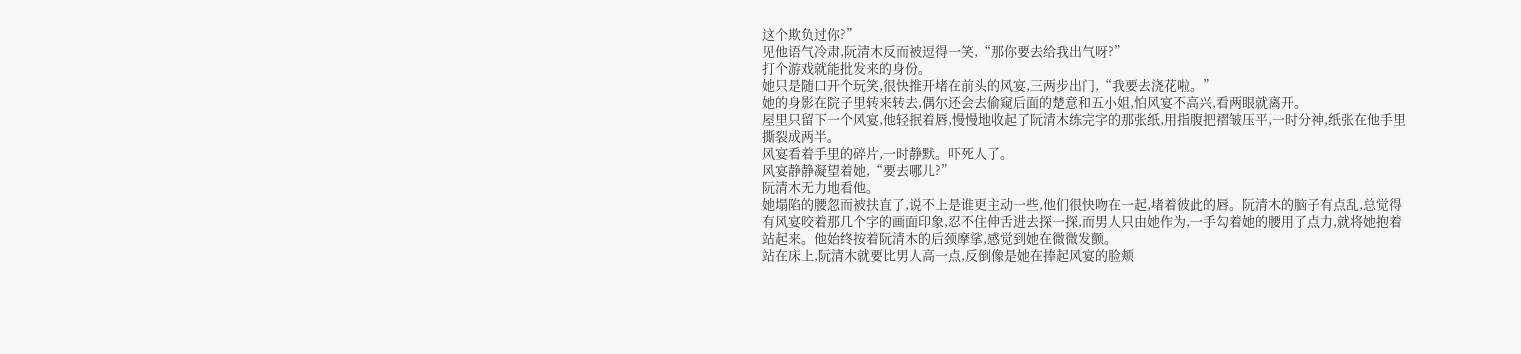这个欺负过你?”
见他语气冷肃,阮清木反而被逗得一笑,“那你要去给我出气呀?”
打个游戏就能批发来的身份。
她只是随口开个玩笑,很快推开堵在前头的风宴,三两步出门,“我要去浇花啦。”
她的身影在院子里转来转去,偶尔还会去偷窥后面的楚意和五小姐,怕风宴不高兴,看两眼就离开。
屋里只留下一个风宴,他轻抿着唇,慢慢地收起了阮清木练完字的那张纸,用指腹把褶皱压平,一时分神,纸张在他手里撕裂成两半。
风宴看着手里的碎片,一时静默。吓死人了。
风宴静静凝望着她,“要去哪儿?”
阮清木无力地看他。
她塌陷的腰忽而被扶直了,说不上是谁更主动一些,他们很快吻在一起,堵着彼此的唇。阮清木的脑子有点乱,总觉得有风宴咬着那几个字的画面印象,忍不住伸舌进去探一探,而男人只由她作为,一手勾着她的腰用了点力,就将她抱着站起来。他始终按着阮清木的后颈摩挲,感觉到她在微微发颤。
站在床上,阮清木就要比男人高一点,反倒像是她在捧起风宴的脸颊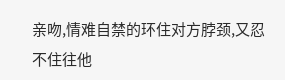亲吻,情难自禁的环住对方脖颈,又忍不住往他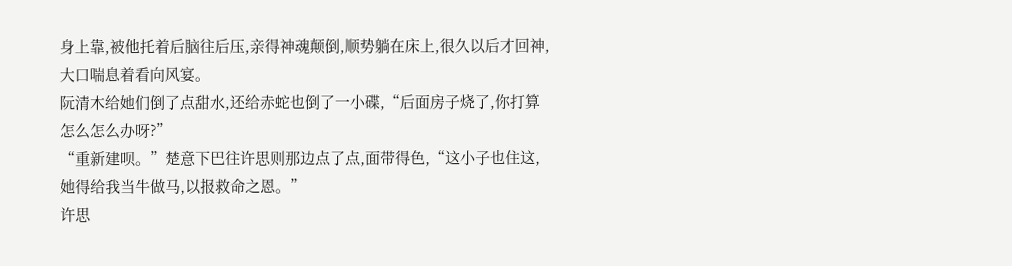身上靠,被他托着后脑往后压,亲得神魂颠倒,顺势躺在床上,很久以后才回神,大口喘息着看向风宴。
阮清木给她们倒了点甜水,还给赤蛇也倒了一小碟,“后面房子烧了,你打算怎么怎么办呀?”
“重新建呗。”楚意下巴往许思则那边点了点,面带得色,“这小子也住这,她得给我当牛做马,以报救命之恩。”
许思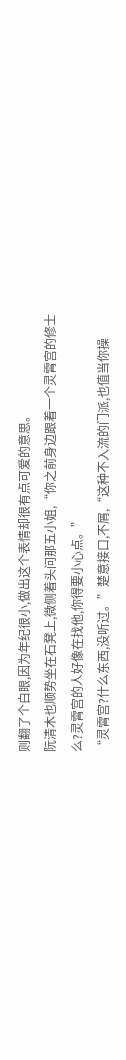则翻了个白眼,因为年纪很小,做出这个表情却很有点可爱的意思。
阮清木也顺势坐在石凳上,微侧着头问那五小姐,“你之前身边跟着一个灵霄宫的修士么?灵霄宫的人好像在找他,你得要小心点。”
“灵霄宫?什么东西,没听过。”楚意接口,不屑,“这种不入流的门派,也值当你操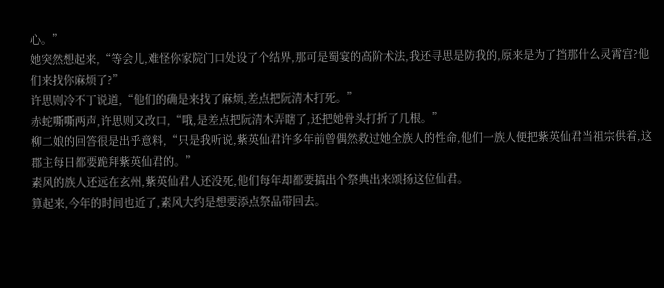心。”
她突然想起来,“等会儿,难怪你家院门口处设了个结界,那可是蜀宴的高阶术法,我还寻思是防我的,原来是为了挡那什么灵霄宫?他们来找你麻烦了?”
许思则冷不丁说道,“他们的确是来找了麻烦,差点把阮清木打死。”
赤蛇嘶嘶两声,许思则又改口,“哦,是差点把阮清木弄瞎了,还把她骨头打折了几根。”
柳二娘的回答很是出乎意料,“只是我听说,紫英仙君许多年前曾偶然救过她全族人的性命,他们一族人便把紫英仙君当祖宗供着,这郡主每日都要跪拜紫英仙君的。”
素风的族人还远在玄州,紫英仙君人还没死,他们每年却都要搞出个祭典出来颂扬这位仙君。
算起来,今年的时间也近了,素风大约是想要添点祭品带回去。